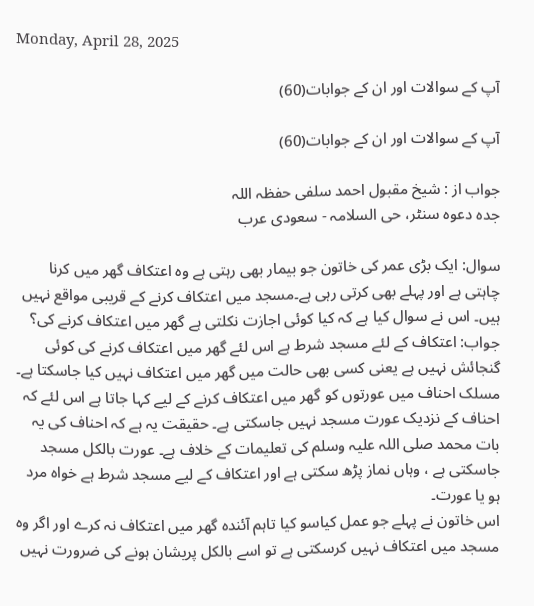Monday, April 28, 2025

آپ کے سوالات اور ان کے جوابات(60)

آپ کے سوالات اور ان کے جوابات(60)

جواب از : شیخ مقبول احمد سلفی حفظہ اللہ
جدہ دعوہ سنٹر، حی السلامہ - سعودی عرب

سوال: ایک بڑی عمر کی خاتون جو بیمار بھی رہتی ہے وہ اعتکاف گھر میں کرنا چاہتی ہے اور پہلے بھی کرتی رہی ہے۔مسجد میں اعتکاف کرنے کے قریبی مواقع نہیں ہیں۔ اس نے سوال کیا ہے کہ کیا کوئی اجازت نکلتی ہے گھر میں اعتکاف کرنے کی؟
جواب: اعتکاف کے لئے مسجد شرط ہے اس لئے گھر میں اعتکاف کرنے کی کوئی گنجائش نہیں ہے یعنی کسی بھی حالت میں گھر میں اعتکاف نہیں کیا جاسکتا ہے۔ مسلک احناف میں عورتوں کو گھر میں اعتکاف کرنے کے لیے کہا جاتا ہے اس لئے کہ احناف کے نزدیک عورت مسجد نہیں جاسکتی ہے۔ حقیقت یہ ہے کہ احناف کی یہ بات محمد صلی اللہ علیہ وسلم کی تعلیمات کے خلاف ہے۔ عورت بالکل مسجد جاسکتی ہے ، وہاں نماز پڑھ سکتی ہے اور اعتکاف کے لیے مسجد شرط ہے خواہ مرد ہو یا عورت۔
اس خاتون نے پہلے جو عمل کیاسو کیا تاہم آئندہ گھر میں اعتکاف نہ کرے اور اگر وہ مسجد میں اعتکاف نہیں کرسکتی ہے تو اسے بالکل پریشان ہونے کی ضرورت نہیں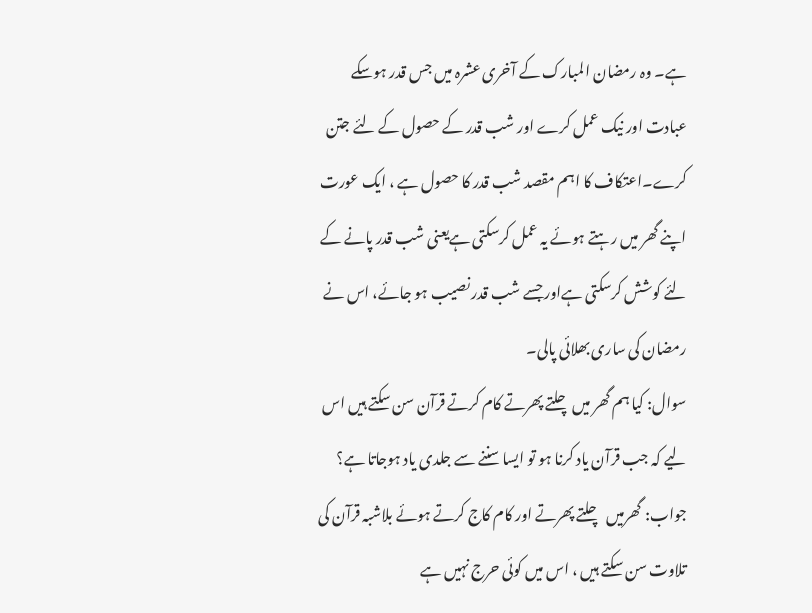ہے۔ وہ رمضان المبارک کے آخری عشرہ میں جس قدر ہوسکے عبادت اور نیک عمل کرے اور شب قدر کے حصول کے لئے جتن کرے۔اعتکاف کا اہم مقصد شب قدر کا حصول ہے ، ایک عورت اپنے گھر میں رہتے ہوئے یہ عمل کرسکتی ہےیعنی شب قدر پانے کے لئے کوشش کرسکتی ہےاور جسے شب قدر نصیب ہو جائے، اس نے رمضان کی ساری بھلائی پالی۔
سوال: کیا ہم گھر میں چلتے پھرتے کام کرتے قرآن سن سکتے ہیں اس لیے کہ جب قرآن یاد کرنا ہو تو ایسا سننے سے جلدی یاد ہوجاتا ہے؟
جواب: گھرمیں  چلتے پھرتے اور کام کاج کرتے ہوئے بلاشبہ قرآن کی تلاوت سن سکتے ہیں ، اس میں کوئی حرج نہیں ہے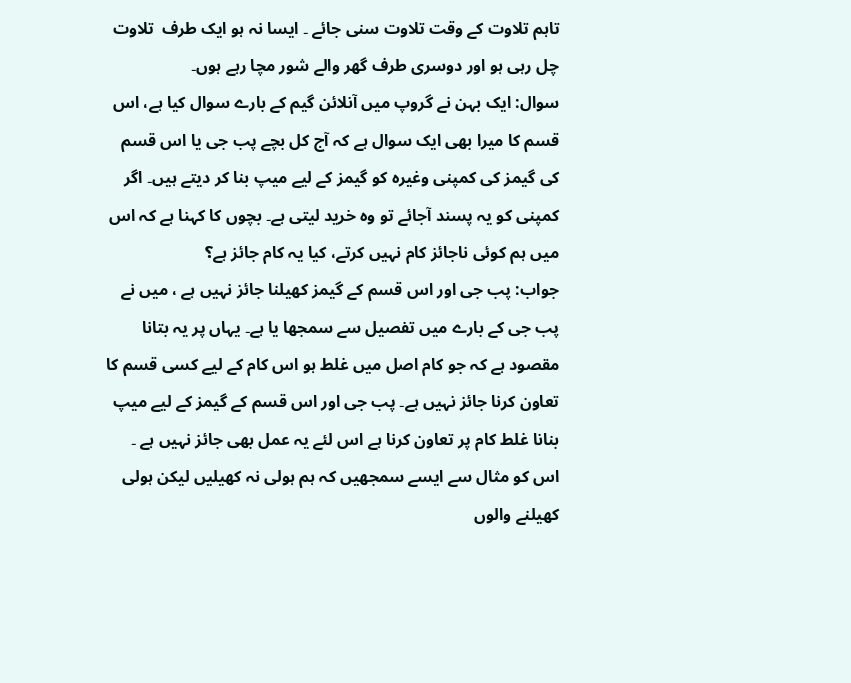تاہم تلاوت کے وقت تلاوت سنی جائے ۔ ایسا نہ ہو ایک طرف  تلاوت چل رہی ہو اور دوسری طرف گھر والے شور مچا رہے ہوں۔
سوال: ایک بہن نے گروپ میں آنلائن گیم کے بارے سوال کیا ہے، اس قسم کا میرا بھی ایک سوال ہے کہ آج کل بچے پب جی یا اس قسم کی گیمز کی کمپنی وغیرہ کو گیمز کے لیے میپ بنا کر دیتے ہیں۔ اگر کمپنی کو یہ پسند آجائے تو وہ خرید لیتی ہے۔ بچوں کا کہنا ہے کہ اس میں ہم کوئی ناجائز کام نہیں کرتے، کیا یہ کام جائز ہے؟
جواب: پب جی اور اس قسم کے گیمز کھیلنا جائز نہیں ہے ، میں نے پب جی کے بارے میں تفصیل سے سمجھا یا ہے۔ یہاں پر یہ بتانا مقصود ہے کہ جو کام اصل میں غلط ہو اس کام کے لیے کسی قسم کا تعاون کرنا جائز نہیں ہے۔ پب جی اور اس قسم کے گیمز کے لیے میپ بنانا غلط کام پر تعاون کرنا ہے اس لئے یہ عمل بھی جائز نہیں ہے ۔ اس کو مثال سے ایسے سمجھیں کہ ہم ہولی نہ کھیلیں لیکن ہولی کھیلنے والوں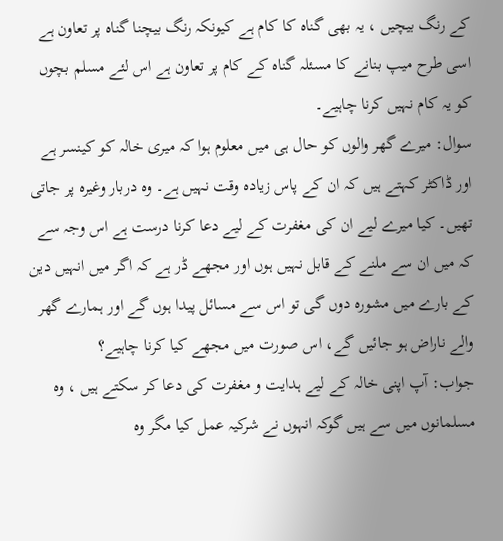کے رنگ بیچیں ، یہ بھی گناہ کا کام ہے کیونکہ رنگ بیچنا گناہ پر تعاون ہے اسی طرح میپ بنانے کا مسئلہ گناہ کے کام پر تعاون ہے اس لئے مسلم بچوں کو یہ کام نہیں کرنا چاہیے۔
سوال: میرے گھر والوں کو حال ہی میں معلوم ہوا کہ میری خالہ کو کینسر ہے اور ڈاکٹر کہتے ہیں کہ ان کے پاس زیادہ وقت نہیں ہے۔ وہ دربار وغیرہ پر جاتی تھیں۔ کیا میرے لیے ان کی مغفرت کے لیے دعا کرنا درست ہے اس وجہ سے کہ میں ان سے ملنے کے قابل نہیں ہوں اور مجھے ڈر ہے کہ اگر میں انہیں دین کے بارے میں مشورہ دوں گی تو اس سے مسائل پیدا ہوں گے اور ہمارے گھر والے ناراض ہو جائیں گے، اس صورت میں مجھے کیا کرنا چاہیے؟
جواب: آپ اپنی خالہ کے لیے ہدایت و مغفرت کی دعا کر سکتے ہیں ، وہ مسلمانوں میں سے ہیں گوکہ انہوں نے شرکیہ عمل کیا مگر وہ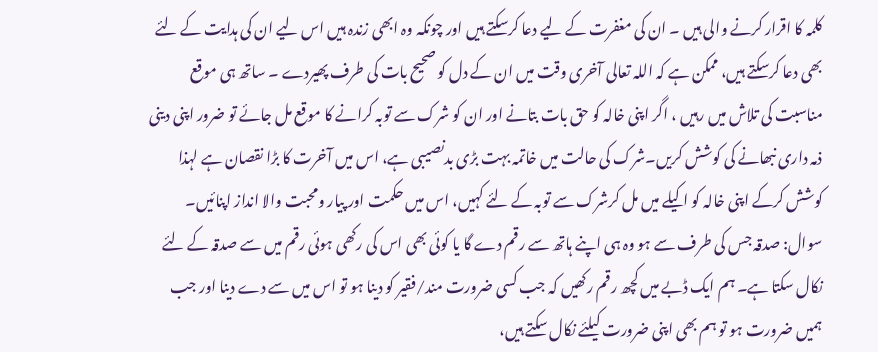کلمہ کا اقرار کرنے والی ہیں ۔ ان کی مغفرت کے لیے دعا کرسکتے ہیں اور چونکہ وہ ابھی زندہ ہیں اس لیے ان کی ہدایت کے لئے بھی دعا کرسکتے ہیں، ممکن ہے کہ اللہ تعالی آخری وقت میں ان کے دل کو صحیح بات کی طرف پھیردے ۔ ساتھ ہی موقع مناسبت کی تلاش میں رہیں ، اگر اپنی خالہ کو حق بات بتانے اور ان کو شرک سے توبہ کرانے کا موقع مل جائے تو ضرور اپنی دینی ذمہ داری نبھانے کی کوشش کریں۔شرک کی حالت میں خاتمہ بہت بڑی بدنصیبی ہے، اس میں آخرت کا بڑا نقصان ہے لہذا کوشش کرکے اپنی خالہ کو اکیلے میں مل کرشرک سے توبہ کے لئے کہیں، اس میں حکمت اور پیار ومحبت والا انداز اپنائیں۔
سوال: صدقہ جس کی طرف سے ہو وہ ہی اپنے ہاتھ سے رقم دے گا یا کوئی بھی اس کی رکھی ہوئی رقم میں سے صدقہ کے لئے نکال سکتا ہے۔ ہم ایک ڈبے میں کچھ رقم رکھیں کہ جب کسی ضرورت مند/فقیر کو دینا ہو تو اس میں سے دے دینا اور جب ہمیں ضرورت ہو تو ہم بھی اپنی ضرورت کیلئے نکال سکتے ہیں،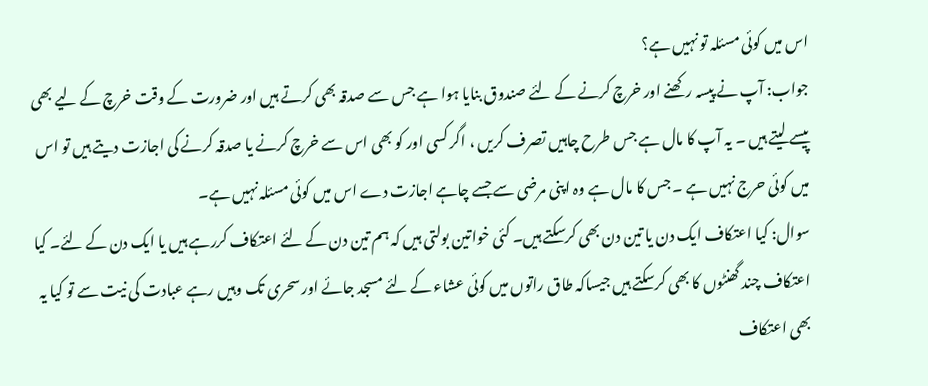اس میں کوئی مسئلہ تو نہیں ہے؟
جواب: آپ نے پیسہ رکھنے اور خرچ کرنے کے لئے صندوق بنایا ہوا ہے جس سے صدقہ بھی کرتے ہیں اور ضرورت کے وقت خرچ کے لیے بھی پیسے لیتے ہیں ۔ یہ آپ کا مال ہے جس طرح چاہیں تصرف کریں ، اگر کسی اور کو بھی اس سے خرچ کرنے یا صدقہ کرنے کی اجازت دیتے ہیں تو اس میں کوئی حرج نہیں ہے ۔ جس کا مال ہے وہ اپنی مرضی سے جسے چاہے اجازت دے اس میں کوئی مسئلہ نہیں ہے۔
سوال: کیا اعتکاف ایک دن یا تین دن بھی کرسکتے ہیں۔ کئی خواتین بولتی ہیں کہ ہم تین دن کے لئے اعتکاف کررہے ہیں یا ایک دن کے لئے۔ کیا اعتکاف چند گھنٹوں کا بھی کرسکتے ہیں جیساکہ طاق راتوں میں کوئی عشاء کے لئے مسجد جائے اور سحری تک وہیں رہے عبادت کی نیت سے تو کیا یہ بھی اعتکاف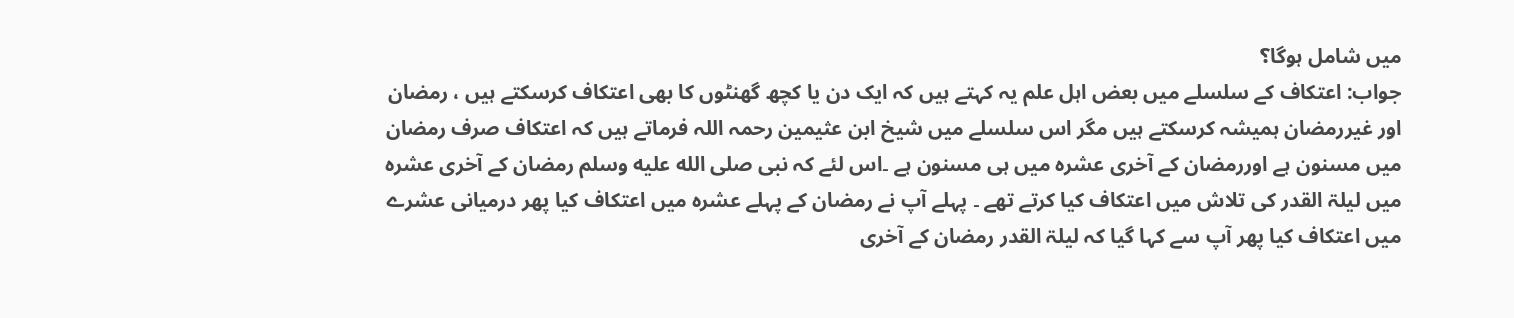میں شامل ہوگا؟
جواب: اعتکاف کے سلسلے میں بعض اہل علم یہ کہتے ہیں کہ ایک دن یا کچھ گھنٹوں کا بھی اعتکاف کرسکتے ہیں ، رمضان اور غیررمضان ہمیشہ کرسکتے ہیں مگر اس سلسلے میں شیخ ابن عثیمین رحمہ اللہ فرماتے ہیں کہ اعتکاف صرف رمضان میں مسنون ہے اوررمضان کے آخری عشرہ میں ہی مسنون ہے ۔اس لئے کہ نبی صلى الله عليه وسلم رمضان کے آخری عشرہ میں لیلۃ القدر کی تلاش میں اعتکاف کیا کرتے تھے ۔ پہلے آپ نے رمضان کے پہلے عشرہ میں اعتکاف کیا پھر درمیانی عشرے میں اعتکاف کیا پھر آپ سے کہا گیا کہ لیلۃ القدر رمضان کے آخری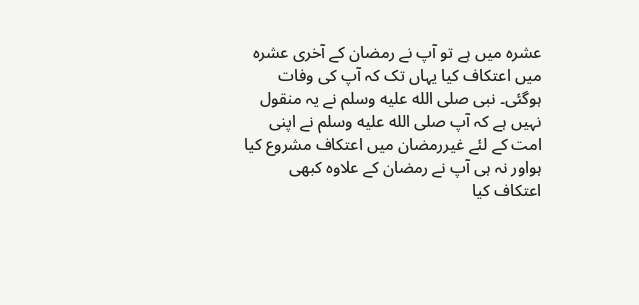عشرہ میں ہے تو آپ نے رمضان کے آخری عشرہ میں اعتکاف کیا یہاں تک کہ آپ کی وفات ہوگئی۔ نبی صلى الله عليه وسلم نے یہ منقول نہیں ہے کہ آپ صلى الله عليه وسلم نے اپنی امت کے لئے غیررمضان میں اعتکاف مشروع کیا ہواور نہ ہی آپ نے رمضان کے علاوہ کبھی اعتکاف کیا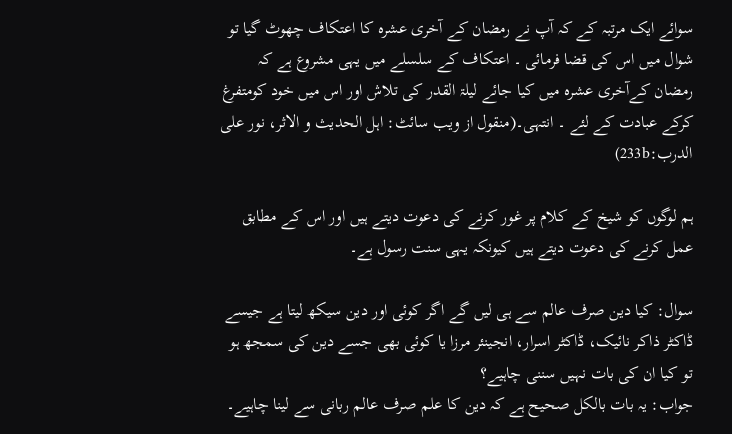سوائے ایک مرتبہ کے کہ آپ نے رمضان کے آخری عشرہ کا اعتکاف چھوٹ گیا تو شوال میں اس کی قضا فرمائی ۔ اعتکاف کے سلسلے میں یہی مشروع ہے کہ رمضان کےآخری عشرہ میں کیا جائے لیلۃ القدر کی تلاش اور اس میں خود کومتفرغ کرکے عبادت کے لئے ۔ انتہی۔(منقول از ویب سائٹ: اہل الحدیث و الاثر، نور علی الدرب:233b)

ہم لوگوں کو شیخ کے کلام پر غور کرنے کی دعوت دیتے ہیں اور اس کے مطابق عمل کرنے کی دعوت دیتے ہیں کیونکہ یہی سنت رسول ہے۔

سوال: کیا دین صرف عالم سے ہی لیں گے اگر کوئی اور دین سیکھ لیتا ہے جیسے ڈاکٹر ذاکر نائیک، ڈاکٹر اسرار، انجینئر مرزا یا کوئی بھی جسے دین کی سمجھ ہو تو کیا ان کی بات نہیں سننی چاہیے؟
جواب: یہ بات بالکل صحیح ہے کہ دین کا علم صرف عالم ربانی سے لینا چاہیے۔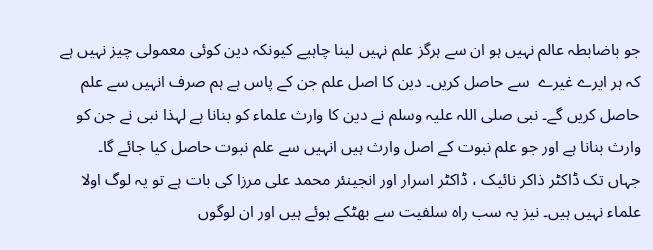جو باضابطہ عالم نہیں ہو ان سے ہرگز علم نہیں لینا چاہیے کیونکہ دین کوئی معمولی چیز نہیں ہے کہ ہر ایرے غیرے  سے حاصل کریں۔ دین کا اصل علم جن کے پاس ہے ہم صرف انہیں سے علم حاصل کریں گے۔ نبی صلی اللہ علیہ وسلم نے دین کا وارث علماء کو بنانا ہے لہذا نبی نے جن کو وارث بنانا ہے اور جو علم نبوت کے اصل وارث ہیں انہیں سے علم نبوت حاصل کیا جائے گا۔
جہاں تک ڈاکٹر ذاکر نائیک ، ڈاکٹر اسرار اور انجینئر محمد علی مرزا کی بات ہے تو یہ لوگ اولا علماء نہیں ہیں۔ نیز یہ سب راہ سلفیت سے بھٹکے ہوئے ہیں اور ان لوگوں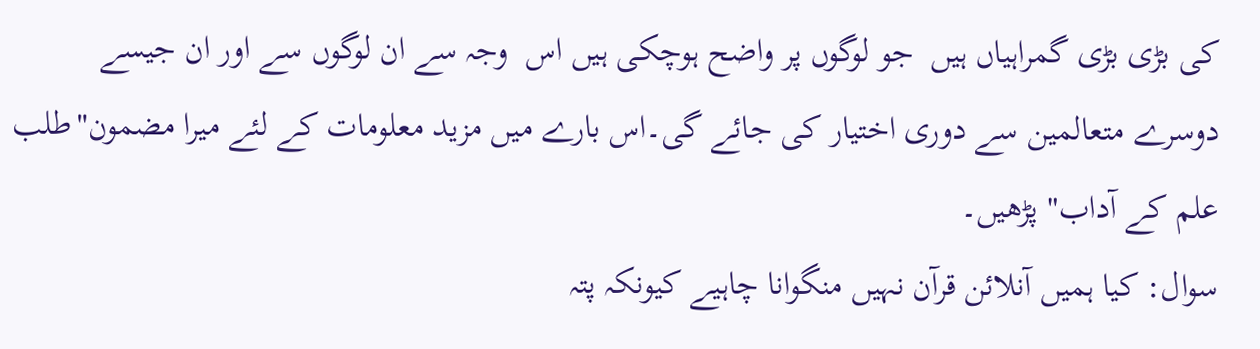کی بڑی بڑی گمراہیاں ہیں  جو لوگوں پر واضح ہوچکی ہیں اس  وجہ سے ان لوگوں سے اور ان جیسے دوسرے متعالمین سے دوری اختیار کی جائے گی۔اس بارے میں مزید معلومات کے لئے میرا مضمون"طلب علم کے آداب" پڑھیں۔
سوال: کیا ہمیں آنلائن قرآن نہیں منگوانا چاہیے کیونکہ پتہ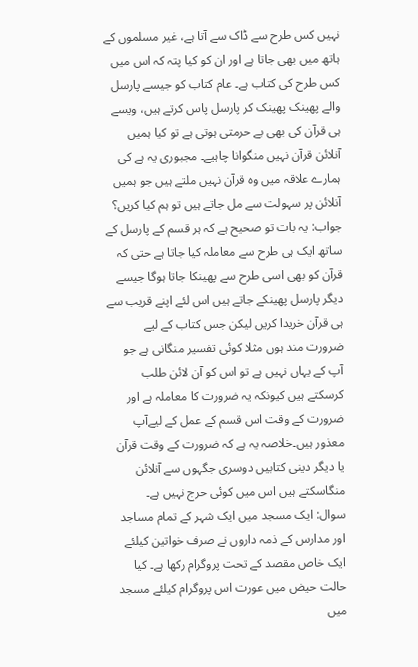نہیں کس طرح سے ڈاک سے آتا ہے، غیر مسلموں کے ہاتھ میں بھی جاتا ہے اور ان کو کیا پتہ کہ اس میں کس طرح کی کتاب ہے۔ عام کتاب کو جیسے پارسل والے پھینک پھینک کر پارسل پاس کرتے ہیں، ویسے ہی قرآن کی بھی بے حرمتی ہوتی ہے تو کیا ہمیں آنلائن قرآن نہیں منگوانا چاہیے۔ مجبوری یہ ہے کی ہمارے علاقہ میں وہ قرآن نہیں ملتے ہیں جو ہمیں آنلائن پر سہولت سے مل جاتے ہیں تو ہم کیا کریں؟
جواب: یہ بات تو صحیح ہے کہ ہر قسم کے پارسل کے ساتھ ایک ہی طرح سے معاملہ کیا جاتا ہے حتی کہ قرآن کو بھی اسی طرح سے پھینکا جاتا ہوگا جیسے دیگر پارسل پھینکے جاتے ہیں اس لئے اپنے قریب سے ہی قرآن خریدا کریں لیکن جس کتاب کے لیے ضرورت مند ہوں مثلا کوئی تفسیر منگانی ہے جو آپ کے یہاں نہیں ہے تو اس کو آن لائن طلب کرسکتے ہیں کیونکہ یہ ضرورت کا معاملہ ہے اور ضرورت کے وقت اس قسم کے عمل کے لیےآپ معذور ہیں۔خلاصہ یہ ہے کہ ضرورت کے وقت قرآن یا دیگر دینی کتابیں دوسری جگہوں سے آنلائن منگاسکتے ہیں اس میں کوئی حرج نہیں ہے۔
سوال: ایک مسجد میں ایک شہر کے تمام مساجد اور مدارس کے ذمہ داروں نے صرف خواتین کیلئے ایک خاص مقصد کے تحت پروگرام رکھا ہے۔ کیا حالت حیض میں عورت اس پروگرام کیلئے مسجد میں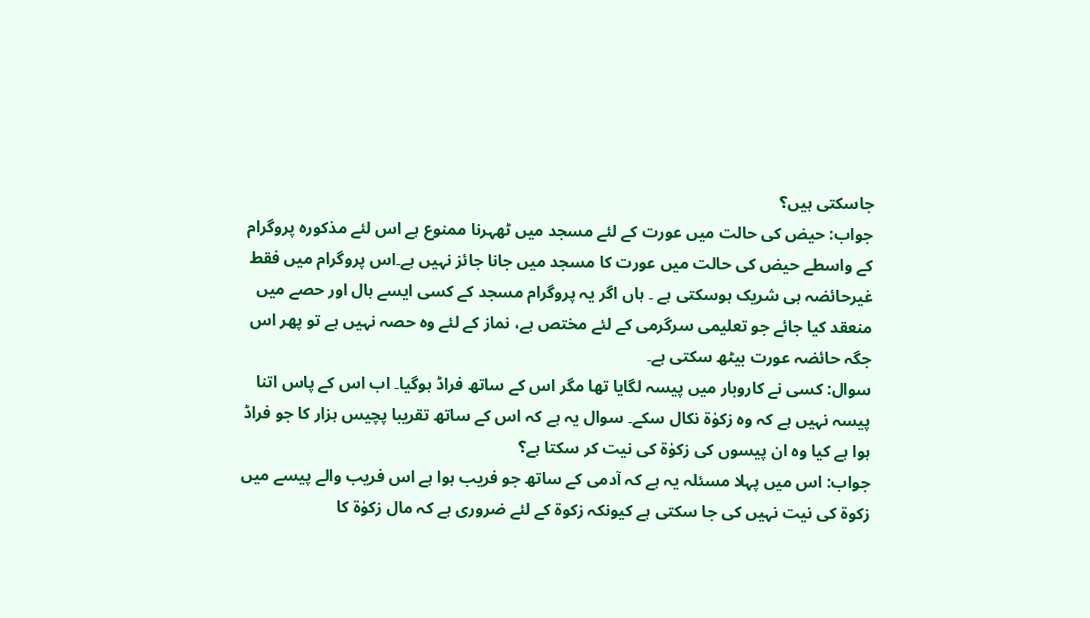جاسکتی ہیں؟
جواب: حیض کی حالت میں عورت کے لئے مسجد میں ٹھہرنا ممنوع ہے اس لئے مذکورہ پروگرام کے واسطے حیض کی حالت میں عورت کا مسجد میں جانا جائز نہیں ہے۔اس پروگرام میں فقط غیرحائضہ ہی شریک ہوسکتی ہے ۔ ہاں اگر یہ پروگرام مسجد کے کسی ایسے ہال اور حصے میں منعقد کیا جائے جو تعلیمی سرگرمی کے لئے مختص ہے، نماز کے لئے وہ حصہ نہیں ہے تو پھر اس جگہ حائضہ عورت بیٹھ سکتی ہے۔
سوال: کسی نے کاروبار میں پیسہ لگایا تھا مگر اس کے ساتھ فراڈ ہوگیا۔ اب اس کے پاس اتنا پیسہ نہیں ہے کہ وہ زکوٰۃ نکال سکے۔ سوال یہ ہے کہ اس کے ساتھ تقریبا پچیس ہزار کا جو فراڈ ہوا ہے کیا وہ ان پیسوں کی زکوٰۃ کی نیت کر سکتا ہے؟
جواب: اس میں پہلا مسئلہ یہ ہے کہ آدمی کے ساتھ جو فریب ہوا ہے اس فریب والے پیسے میں زکوۃ کی نیت نہیں کی جا سکتی ہے کیونکہ زکوۃ کے لئے ضروری ہے کہ مال زکوٰۃ کا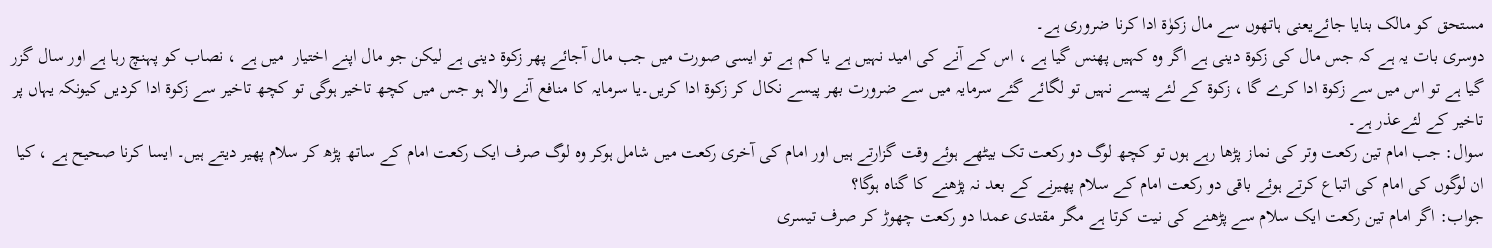مستحق کو مالک بنایا جائےیعنی ہاتھوں سے مال زکوٰۃ ادا کرنا ضروری ہے۔
دوسری بات یہ ہے کہ جس مال کی زکوۃ دینی ہے اگر وہ کہیں پھنس گیا ہے ، اس کے آنے کی امید نہیں ہے یا کم ہے تو ایسی صورت میں جب مال آجائے پھر زکوۃ دینی ہے لیکن جو مال اپنے اختیار  میں ہے ، نصاب کو پہنچ رہا ہے اور سال گزر گیا ہے تو اس میں سے زکوۃ ادا کرے گا ، زکوۃ کے لئے پیسے نہیں تو لگائے گئے سرمایہ میں سے ضرورت بھر پیسے نکال کر زکوۃ ادا کریں۔یا سرمایہ کا منافع آنے والا ہو جس میں کچھ تاخیر ہوگی تو کچھ تاخیر سے زکوۃ ادا کردیں کیونکہ یہاں پر تاخیر کے لئےعذر ہے۔
سوال: جب امام تین رکعت وتر کی نماز پڑھا رہے ہوں تو کچھ لوگ دو رکعت تک بیٹھے ہوئے وقت گزارتے ہیں اور امام کی آخری رکعت میں شامل ہوکر وہ لوگ صرف ایک رکعت امام کے ساتھ پڑھ کر سلام پھیر دیتے ہیں۔ ایسا کرنا صحیح ہے ، کیا ان لوگوں کی امام کی اتباع کرتے ہوئے باقی دو رکعت امام کے سلام پھیرنے کے بعد نہ پڑھنے کا گناہ ہوگا؟
جواب: اگر امام تین رکعت ایک سلام سے پڑھنے کی نیت کرتا ہے مگر مقتدی عمدا دو رکعت چھوڑ کر صرف تیسری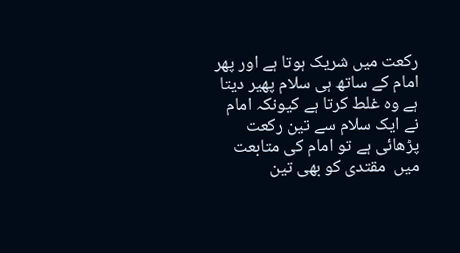رکعت میں شریک ہوتا ہے اور پھر امام کے ساتھ ہی سلام پھیر دیتا ہے وہ غلط کرتا ہے کیونکہ امام نے ایک سلام سے تین رکعت پڑھائی ہے تو امام کی متابعت میں  مقتدی کو بھی تین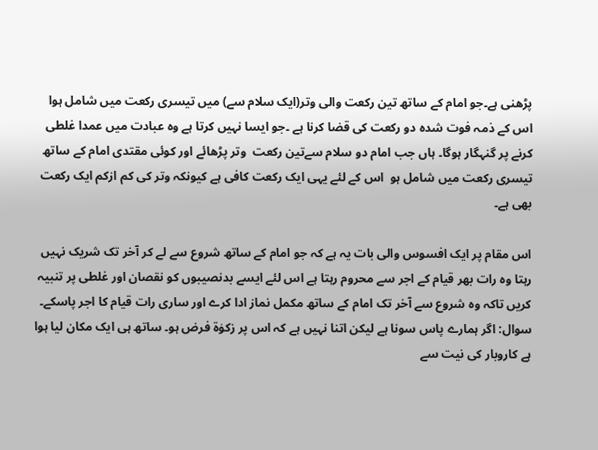پڑھنی ہے۔جو امام کے ساتھ تین رکعت والی وتر(ایک سلام سے) میں تیسری رکعت میں شامل ہوا اس کے ذمہ فوت شدہ دو رکعت کی قضا کرنا ہے ۔جو ایسا نہیں کرتا ہے وہ عبادت میں عمدا غلطی کرنے پر گنہگار ہوگا۔ ہاں جب امام دو سلام سےتین رکعت  وتر پڑھائے اور کوئی مقتدی امام کے ساتھ  تیسری رکعت میں شامل ہو  اس کے لئے یہی ایک رکعت کافی ہے کیونکہ وتر کی کم ازکم ایک رکعت بھی ہے۔

اس مقام پر ایک افسوس والی بات یہ ہے کہ جو امام کے ساتھ شروع سے لے کر آخر تک شریک نہیں رہتا وہ رات بھر قیام کے اجر سے محروم رہتا ہے اس لئے ایسے بدنصیبوں کو نقصان اور غلطی پر تنبیہ کریں تاکہ وہ شروع سے آخر تک امام کے ساتھ مکمل نماز ادا کرے اور ساری رات قیام کا اجر پاسکے۔
سوال: اگر ہمارے پاس سونا ہے لیکن اتنا نہیں ہے کہ اس پر زکوٰۃ فرض ہو۔ ساتھ ہی ایک مکان لیا ہوا ہے کاروبار کی نیت سے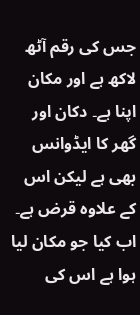جس کی رقم آٹھ لاکھ ہے اور مکان اپنا ہے۔ دکان اور گھر کا ایڈوانس بھی ہے لیکن اس کے علاوہ قرض ہے۔ اب کیا جو مکان لیا ہوا ہے اس کی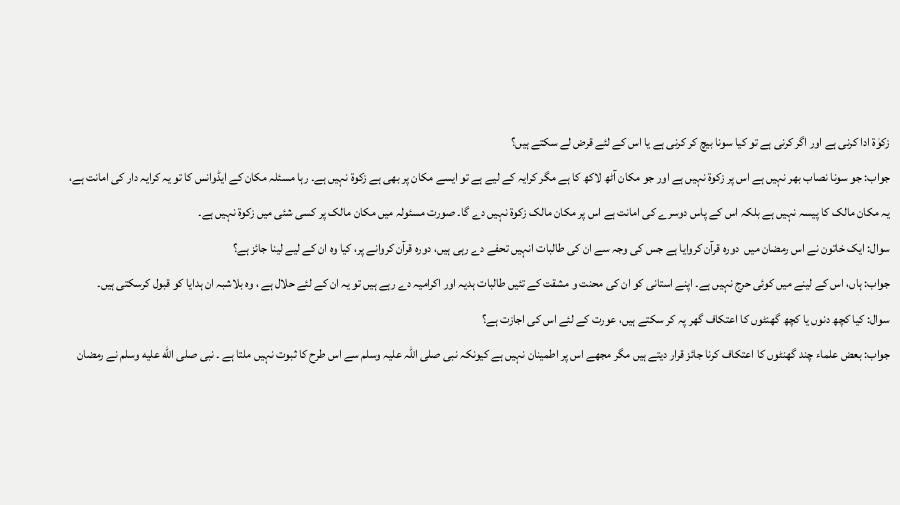زکوٰۃ ادا کرنی ہے اور اگر کرنی ہے تو کیا سونا بیچ کر کرنی ہے یا اس کے لئے قرض لے سکتے ہیں؟
جواب: جو سونا نصاب بھر نہیں ہے اس پر زکوۃ نہیں ہے اور جو مکان آٹھ لاکھ کا ہے مگر کرایہ کے لیے ہے تو ایسے مکان پر بھی ہے زکوۃ نہیں ہے۔ رہا مسئلہ مکان کے ایڈوانس کا تو یہ کرایہ دار کی امانت ہے، یہ مکان مالک کا پیسہ نہیں ہے بلکہ اس کے پاس دوسرے کی امانت ہے اس پر مکان مالک زکوۃ نہیں دے گا۔ صورت مسئولہ میں مکان مالک پر کسی شئی میں زکوۃ نہیں ہے۔
سوال: ایک خاتون نے اس رمضان میں  دورہ قرآن کروایا ہے جس کی وجہ سے ان کی طالبات انہیں تحفے دے رہی ہیں، دورہ قرآن کروانے پر، کیا وہ ان کے لیے لینا جائز ہے؟
جواب: ہاں، اس کے لینے میں کوئی حرج نہیں ہے۔ اپنے استانی کو ان کی محنت و مشقت کے تئیں طالبات ہدیہ اور اکرامیہ دے رہے ہیں تو یہ ان کے لئے حلال ہے ، وہ بلاشبہ ان ہدایا کو قبول کرسکتی ہیں۔
سوال: کیا کچھ دنوں یا کچھ گھنٹوں کا اعتکاف گھر پہ کر سکتے ہیں، عورت کے لئے اس کی اجازت ہے؟
جواب: بعض علماء چند گھنٹوں کا اعتکاف کرنا جائز قرار دیتے ہیں مگر مجھے اس پر اطمینان نہیں ہے کیونکہ نبی صلی اللہ علیہ وسلم سے اس طرح کا ثبوت نہیں ملتا ہے ۔ نبی صلى الله عليه وسلم نے رمضان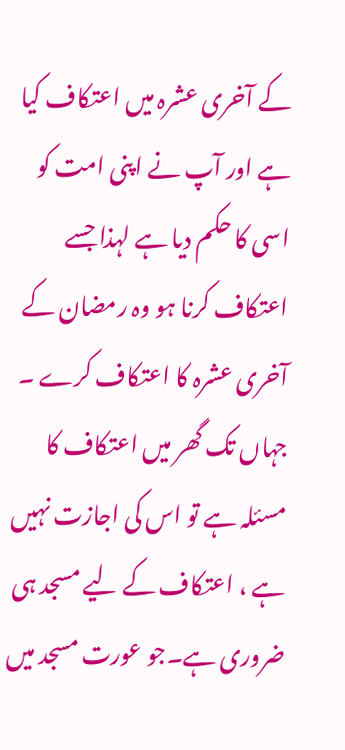کے آخری عشرہ میں اعتکاف کیا ہے اور آپ نے اپنی امت کو اسی کا حکم دیا ہے لہذا جسے اعتکاف کرنا ہو وہ رمضان کے آخری عشرہ کا اعتکاف کرے ۔ جہاں تک گھر میں اعتکاف کا مسئلہ ہے تو اس کی اجازت نہیں ہے ، اعتکاف کے لیے مسجد ہی ضروری ہے۔جو عورت مسجد میں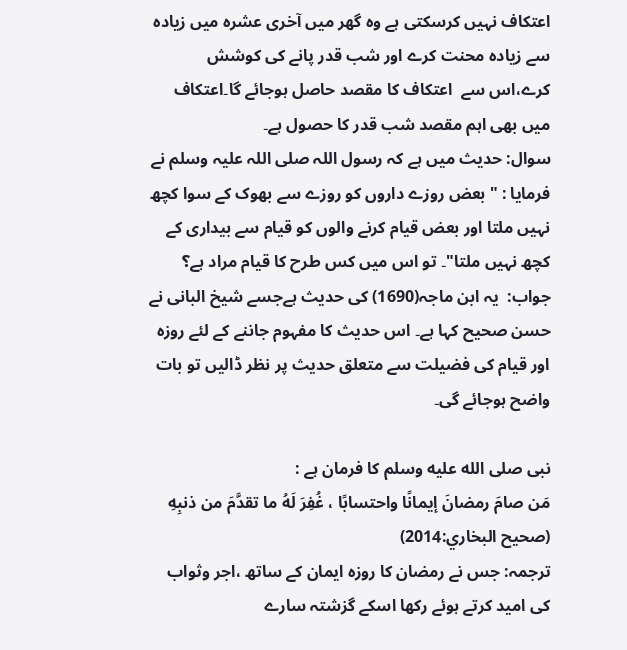اعتکاف نہیں کرسکتی ہے وہ گھر میں آخری عشرہ میں زیادہ سے زیادہ محنت کرے اور شب قدر پانے کی کوشش کرے،اس سے  اعتکاف کا مقصد حاصل ہوجائے گا۔اعتکاف میں بھی اہم مقصد شب قدر کا حصول ہے۔
سوال: حدیث میں ہے کہ رسول اللہ صلی اللہ علیہ وسلم نے فرمایا : "بعض روزے داروں کو روزے سے بھوک کے سوا کچھ نہیں ملتا اور بعض قیام کرنے والوں کو قیام سے بیداری کے کچھ نہیں ملتا"۔ تو اس میں کس طرح کا قیام مراد ہے؟
جواب:  یہ ابن ماجہ(1690) کی حدیث ہےجسے شیخ البانی نے حسن صحیح کہا ہے۔ اس حدیث کا مفہوم جاننے کے لئے روزہ اور قیام کی فضیلت سے متعلق حدیث پر نظر ڈالیں تو بات واضح ہوجائے گی۔

نبی صلى الله عليه وسلم کا فرمان ہے :
مَن صامَ رمضانَ إيمانًا واحتسابًا ، غُفِرَ لَهُ ما تقدَّمَ من ذنبِهِ (صحيح البخاري:2014)
ترجمہ: جس نے رمضان کا روزہ ایمان کے ساتھ ،اجر وثواب کی امید کرتے ہوئے رکھا اسکے گزشتہ سارے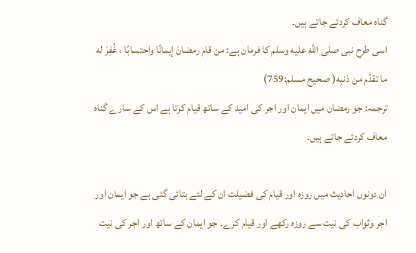گناہ معاف کردئے جاتے ہیں۔
اسی طرح نبی صلى الله عليه وسلم کا فرمان ہے: من قام رمضانَ إيمانًا واحتسابًا ، غُفِرَ له ما تقدَّم من ذنبِه( صحيح مسلم:759)
ترجمہ: جو رمضان میں ایمان اور اجر کی امید کے ساتھ قیام کرتا ہے اس کے سارے گناہ معاف کردئے جاتے ہیں۔

ان دونوں احادیث میں روزہ اور قیام کی فضیلت ان کے لئے بتائی گئی ہے جو ایمان اور اجر وثواب کی نیت سے روزہ رکھے اور قیام کرے۔ جو ایمان کے ساتھ اور اجر کی نیت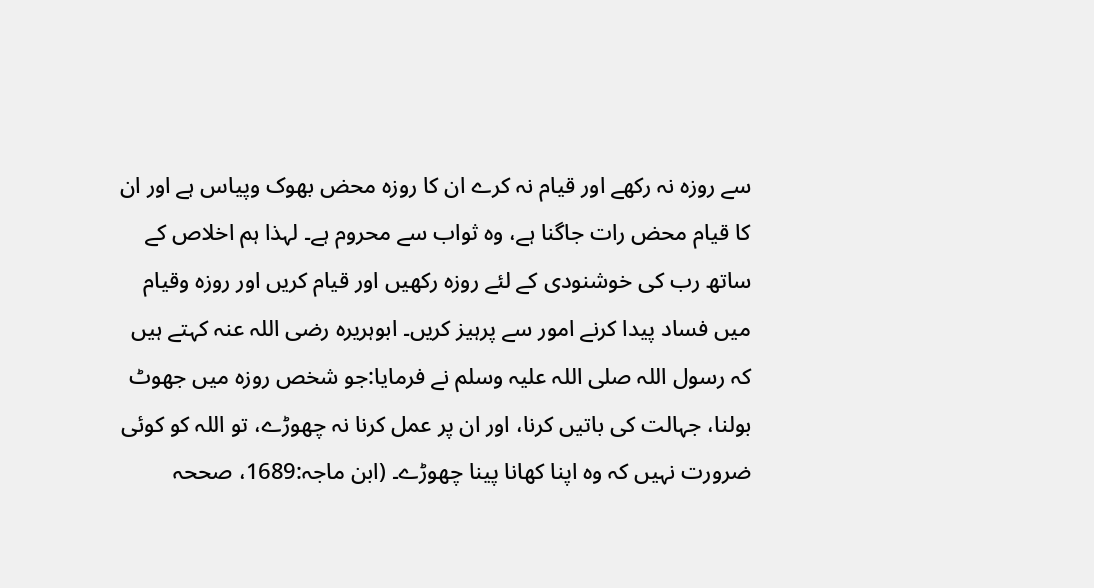سے روزہ نہ رکھے اور قیام نہ کرے ان کا روزہ محض بھوک وپیاس ہے اور ان کا قیام محض رات جاگنا ہے، وہ ثواب سے محروم ہے۔ لہذا ہم اخلاص کے ساتھ رب کی خوشنودی کے لئے روزہ رکھیں اور قیام کریں اور روزہ وقیام میں فساد پیدا کرنے امور سے پرہیز کریں۔ ابوہریرہ رضی اللہ عنہ کہتے ہیں کہ رسول اللہ صلی اللہ علیہ وسلم نے فرمایا:جو شخص روزہ میں جھوٹ بولنا، جہالت کی باتیں کرنا، اور ان پر عمل کرنا نہ چھوڑے، تو اللہ کو کوئی ضرورت نہیں کہ وہ اپنا کھانا پینا چھوڑے۔ (ابن ماجہ:1689، صححہ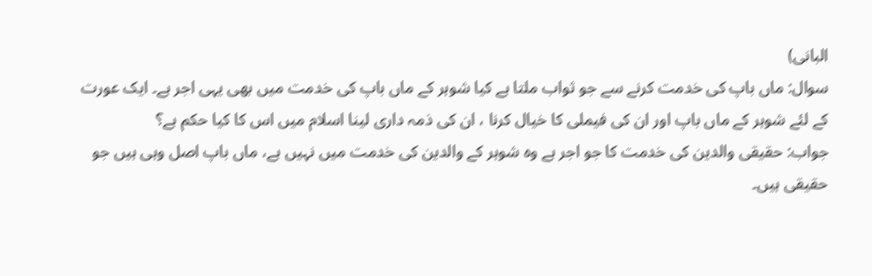البانی)
سوال: ماں باپ کی خدمت کرنے سے جو ثواب ملتا ہے کیا شوہر کے ماں باپ کی خدمت میں بھی یہی اجر ہے۔ ایک عورت کے لئے شوہر کے ماں باپ اور ان کی فیملی کا خیال کرنا ، ان کی ذمہ داری لینا اسلام میں اس کا کیا حکم ہے؟
جواب: حقیقی والدین کی خدمت کا جو اجر ہے وہ شوہر کے والدین کی خدمت میں نہیں ہے، ماں باپ اصل وہی ہیں جو حقیقی ہیں۔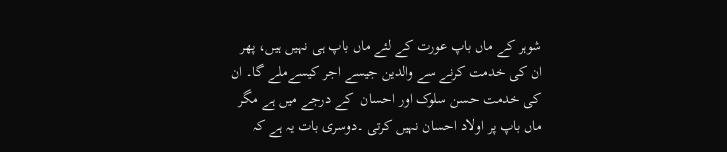شوہر کے ماں باپ عورت کے لئے ماں باپ ہی نہیں ہیں، پھر ان کی خدمت کرنے سے والدین جیسے اجر کیسےملے گا۔ ان کی خدمت حسن سلوک اور احسان  کے درجے میں ہے مگر ماں باپ پر اولاد احسان نہیں کرتی ۔دوسری بات یہ ہے کہ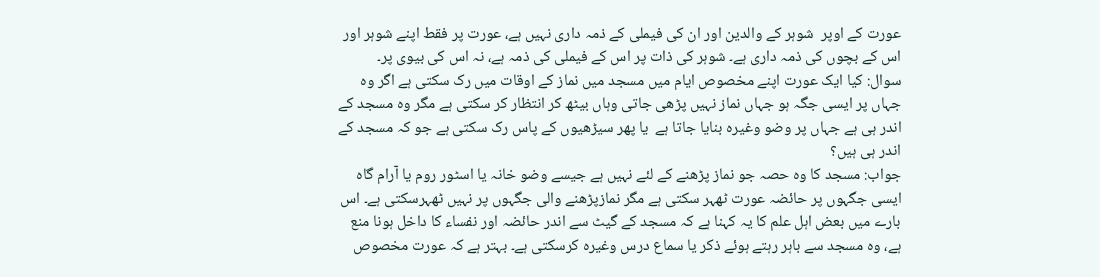عورت کے اوپر  شوہر کے والدین اور ان کی فیملی کے ذمہ داری نہیں ہے، عورت پر فقط اپنے شوہر اور اس کے بچوں کی ذمہ داری ہے۔ شوہر کی ذات پر اس کے فیملی کی ذمہ ہے، نہ اس کی بیوی پر۔
سوال: کیا ایک عورت اپنے مخصوص ایام میں مسجد میں نماز کے اوقات میں رک سکتی ہے اگر وہ جہاں پر ایسی جگہ ہو جہاں نماز نہیں پڑھی جاتی وہاں بیٹھ کر انتظار کر سکتی ہے مگر وہ مسجد کے اندر ہی ہے جہاں پر وضو وغیرہ بنایا جاتا ہے  یا پھر سیڑھیوں کے پاس رک سکتی ہے جو کہ مسجد کے اندر ہی ہیں؟
جواب: مسجد کا وہ حصہ جو نماز پڑھنے کے لئے نہیں ہے جیسے وضو خانہ یا اسٹور روم یا آرام گاہ ایسی جگہوں پر حائضہ عورت ٹھہر سکتی ہے مگر نمازپڑھنے والی جگہوں پر نہیں ٹھہرسکتی ہے۔ اس بارے میں بعض اہل علم کا یہ کہنا ہے کہ مسجد کے گیٹ سے اندر حائضہ اور نفساء کا داخل ہونا منع ہے، وہ مسجد سے باہر رہتے ہوئے ذکر یا سماع درس وغیرہ کرسکتی ہے۔ بہتر ہے کہ عورت مخصوص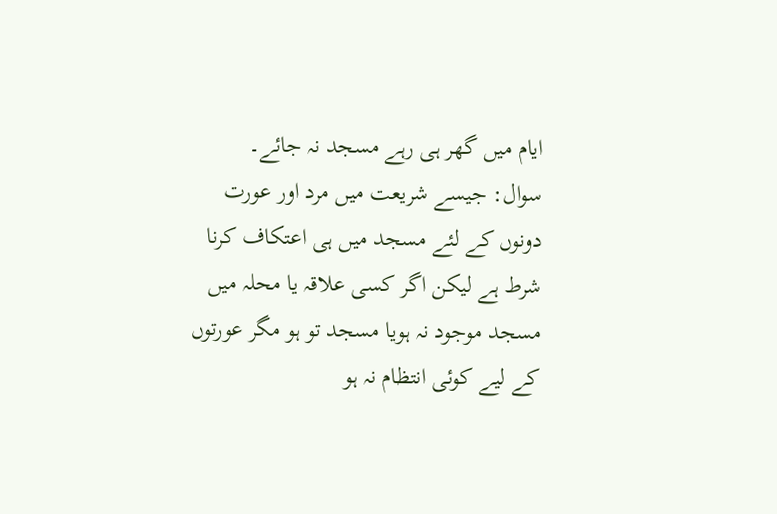ایام میں گھر ہی رہے مسجد نہ جائے۔
سوال: جیسے شریعت میں مرد اور عورت دونوں کے لئے مسجد میں ہی اعتکاف کرنا شرط ہے لیکن اگر کسی علاقہ یا محلہ میں مسجد موجود نہ ہویا مسجد تو ہو مگر عورتوں کے لیے کوئی انتظام نہ ہو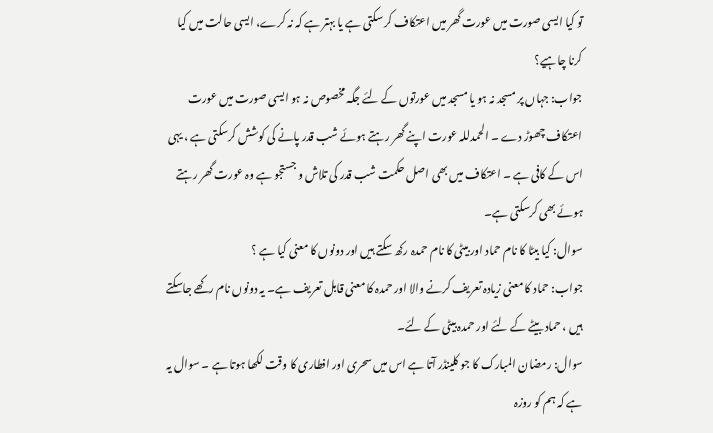تو کیا ایسی صورت میں عورت گھر میں اعتکاف کر سکتی ہے یا بہتر ہے کہ نہ کرے، ایسی حالت میں کیا کرنا چاہیے؟
جواب: جہاں پر مسجد نہ ہو یا مسجد میں عورتوں کے لئے جگہ مخصوص نہ ہو ایسی صورت میں عورت  اعتکاف چھوڑ دے ۔ الحمدللہ عورت اپنے گھر رہتے ہوئے شب قدر پانے کی کوشش کرسکتی ہے ، یہی اس کے کافی ہے ۔ اعتکاف میں بھی اصل حکمت شب قدر کی تلاش و جستجو ہے وہ عورت گھر رہتے ہوئے بھی کرسکتی ہے۔
سوال: کیا بیٹا کا نام حماد اور بیٹی کا نام حمدہ رکھ سکتے ہیں اور دونوں کا معنی کیا ہے ؟
جواب: حماد کا معنی زیادہ تعریف کرنے والا اور حمدہ کا معنی قابل تعریف ہے۔ یہ دونوں نام رکھے جاسکتے ہیں ، حماد بیٹے کے لئے اور حمدہ بیٹی کے لئے۔
سوال: رمضان المبارک کا جو کلینڈر آتا ہے اس میں سحری اور افطاری کا وقت لکھا ہوتا ہے ۔ سوال یہ ہے کہ ہم کو روزہ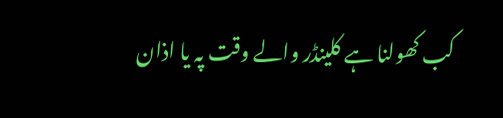کب کھولنا ہے کلینڈر والے وقت پہ یا اذان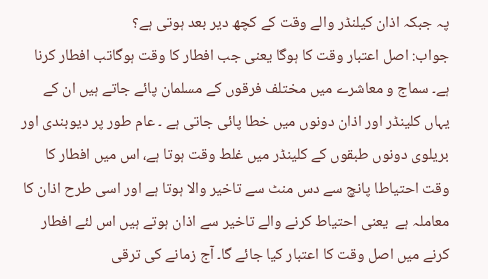پہ جبکہ اذان کیلنڈر والے وقت کے کچھ دیر بعد ہوتی ہے؟
جواب: اصل اعتبار وقت کا ہوگا یعنی جب افطار کا وقت ہوگاتب افطار کرنا ہے۔ سماج و معاشرے میں مختلف فرقوں کے مسلمان پائے جاتے ہیں ان کے یہاں کلینڈر اور اذان دونوں میں خطا پائی جاتی ہے ۔ عام طور پر دیوبندی اور بریلوی دونوں طبقوں کے کلینڈر میں غلط وقت ہوتا ہے، اس میں افطار کا وقت احتیاطا پانچ سے دس منٹ سے تاخیر والا ہوتا ہے اور اسی طرح اذان کا معاملہ ہے  یعنی احتیاط کرنے والے تاخیر سے اذان ہوتے ہیں اس لئے افطار کرنے میں اصل وقت کا اعتبار کیا جائے گا۔ آج زمانے کی ترقی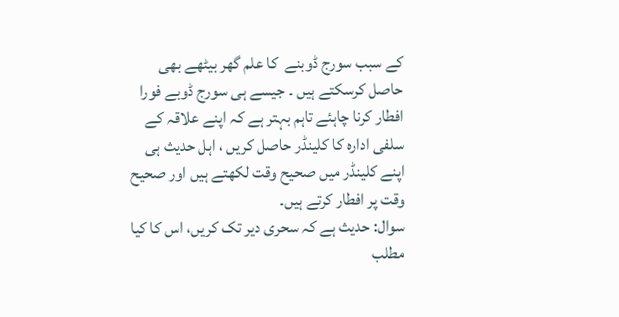کے سبب سورج ڈوبنے  کا علم گھر بیٹھے بھی حاصل کرسکتے ہیں ۔ جیسے ہی سورج ڈوبے فورا افطار کرنا چاہئے تاہم بہتر ہے کہ اپنے علاقہ کے سلفی ادارہ کا کلینڈر حاصل کریں ، اہل حدیث ہی اپنے کلینڈر میں صحیح وقت لکھتے ہیں اور صحیح وقت پر افطار کرتے ہیں۔
سوال: حدیث ہے کہ سحری دیر تک کریں، اس کا کیا مطلب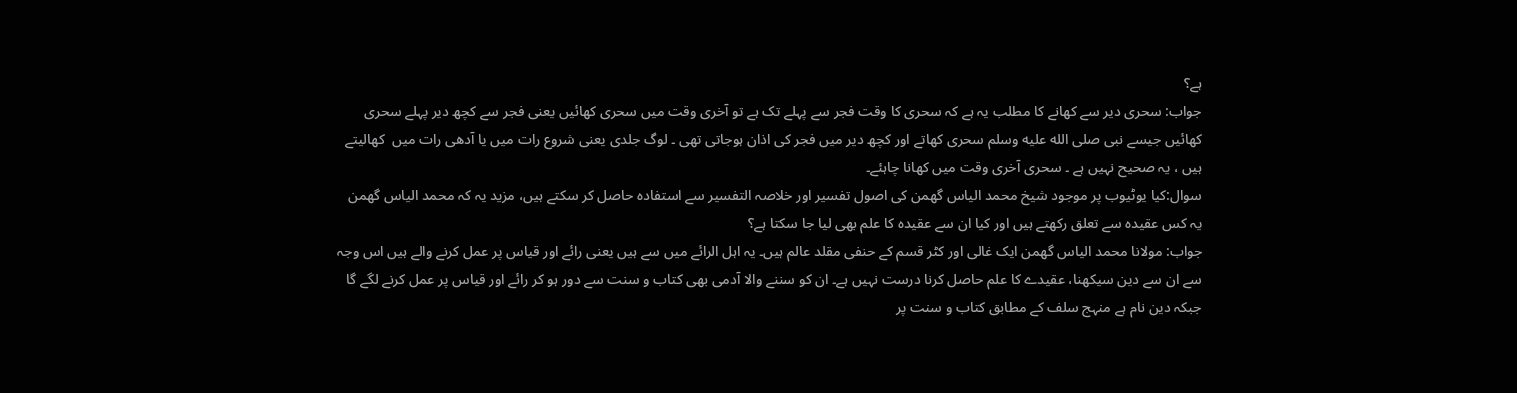ہے؟
جواب: سحری دیر سے کھانے کا مطلب یہ ہے کہ سحری کا وقت فجر سے پہلے تک ہے تو آخری وقت میں سحری کھائیں یعنی فجر سے کچھ دیر پہلے سحری کھائیں جیسے نبی صلى الله عليه وسلم سحری کھاتے اور کچھ دیر میں فجر کی اذان ہوجاتی تھی ۔ لوگ جلدی یعنی شروع رات میں یا آدھی رات میں  کھالیتے ہیں ، یہ صحیح نہیں ہے ۔ سحری آخری وقت میں کھانا چاہئے۔
سوال:کیا یوٹیوب پر موجود شیخ محمد الیاس گھمن کی اصول تفسیر اور خلاصہ التفسیر سے استفادہ حاصل کر سکتے ہیں، مزید یہ کہ محمد الیاس گھمن یہ کس عقیدہ سے تعلق رکھتے ہیں اور کیا ان سے عقیدہ کا علم بھی لیا جا سکتا ہے؟
جواب: مولانا محمد الیاس گھمن ایک غالی اور کٹر قسم کے حنفی مقلد عالم ہیں۔ یہ اہل الرائے میں سے ہیں یعنی رائے اور قیاس پر عمل کرنے والے ہیں اس وجہ سے ان سے دین سیکھنا، عقیدے کا علم حاصل کرنا درست نہیں ہے۔ ان کو سننے والا آدمی بھی کتاب و سنت سے دور ہو کر رائے اور قیاس پر عمل کرنے لگے گا جبکہ دین نام ہے منہج سلف کے مطابق کتاب و سنت پر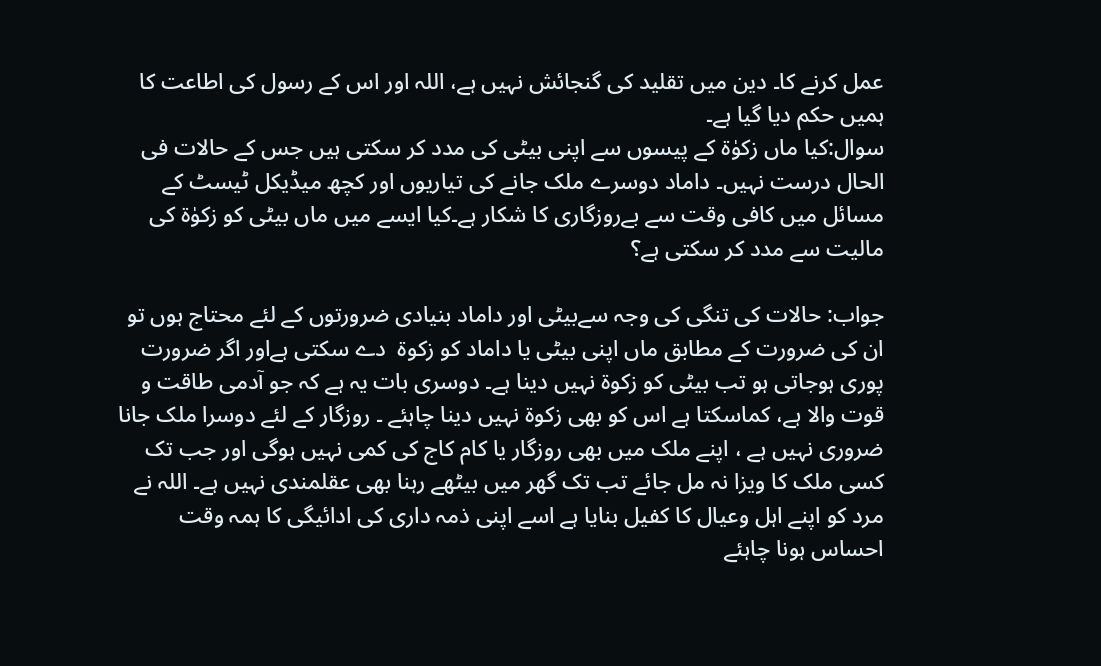عمل کرنے کا۔ دین میں تقلید کی گنجائش نہیں ہے، اللہ اور اس کے رسول کی اطاعت کا ہمیں حکم دیا گیا ہے۔
سوال:کیا ماں زکوٰۃ کے پیسوں سے اپنی بیٹی کی مدد کر سکتی ہیں جس کے حالات فی الحال درست نہیں۔ داماد دوسرے ملک جانے کی تیاریوں اور کچھ میڈیکل ٹیسٹ کے مسائل میں کافی وقت سے بےروزگاری کا شکار ہے۔کیا ایسے میں ماں بیٹی کو زکوٰۃ کی مالیت سے مدد کر سکتی ہے؟

جواب: حالات کی تنگی کی وجہ سےبیٹی اور داماد بنیادی ضرورتوں کے لئے محتاج ہوں تو ان کی ضرورت کے مطابق ماں اپنی بیٹی یا داماد کو زکوۃ  دے سکتی ہےاور اگر ضرورت پوری ہوجاتی ہو تب بیٹی کو زکوۃ نہیں دینا ہے۔ دوسری بات یہ ہے کہ جو آدمی طاقت و قوت والا ہے، کماسکتا ہے اس کو بھی زکوۃ نہیں دینا چاہئے ۔ روزگار کے لئے دوسرا ملک جانا ضروری نہیں ہے ، اپنے ملک میں بھی روزگار یا کام کاج کی کمی نہیں ہوگی اور جب تک کسی ملک کا ویزا نہ مل جائے تب تک گھر میں بیٹھے رہنا بھی عقلمندی نہیں ہے۔ اللہ نے مرد کو اپنے اہل وعیال کا کفیل بنایا ہے اسے اپنی ذمہ داری کی ادائیگی کا ہمہ وقت احساس ہونا چاہئے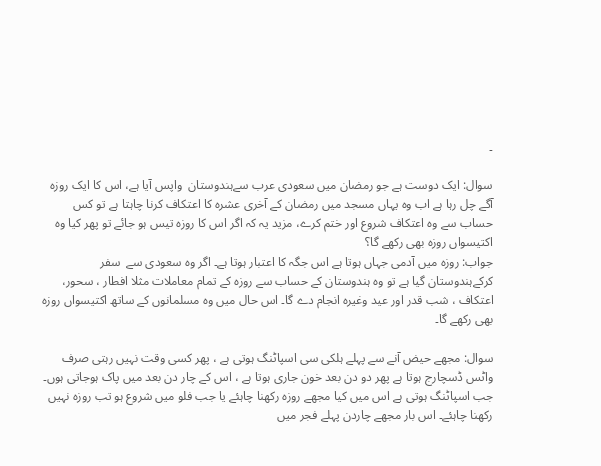۔

سوال: ایک دوست ہے جو رمضان میں سعودی عرب سےہندوستان  واپس آیا ہے، اس کا ایک روزہ آگے چل رہا ہے اب وہ یہاں مسجد میں رمضان کے آخری عشرہ کا اعتکاف کرنا چاہتا ہے تو کس حساب سے وہ اعتکاف شروع اور ختم کرے، مزید یہ کہ اگر اس کا روزہ تیس ہو جائے تو پھر کیا وہ اکتیسواں روزہ بھی رکھے گا؟
جواب: روزہ میں آدمی جہاں ہوتا ہے اس جگہ کا اعتبار ہوتا ہے۔ اگر وہ سعودی سے  سفر کرکےہندوستان گیا ہے تو وہ ہندوستان کے حساب سے روزہ کے تمام معاملات مثلا افطار ، سحور، اعتکاف ، شب قدر اور عید وغیرہ انجام دے گا۔ اس حال میں وہ مسلمانوں کے ساتھ اکتیسواں روزہ بھی رکھے گا۔

سوال: مجھے حیض آنے سے پہلے ہلکی سی اسپاٹنگ ہوتی ہے ، پھر کسی وقت نہیں رہتی صرف واٹس ڈسچارج ہوتا ہے پھر دو دن بعد خون جاری ہوتا ہے ، اس کے چار دن بعد میں پاک ہوجاتی ہوں۔ جب اسپاٹنگ ہوتی ہے اس میں کیا مجھے روزہ رکھنا چاہئے یا جب فلو میں شروع ہو تب روزہ نہیں رکھنا چاہئے۔ اس بار مجھے چاردن پہلے فجر میں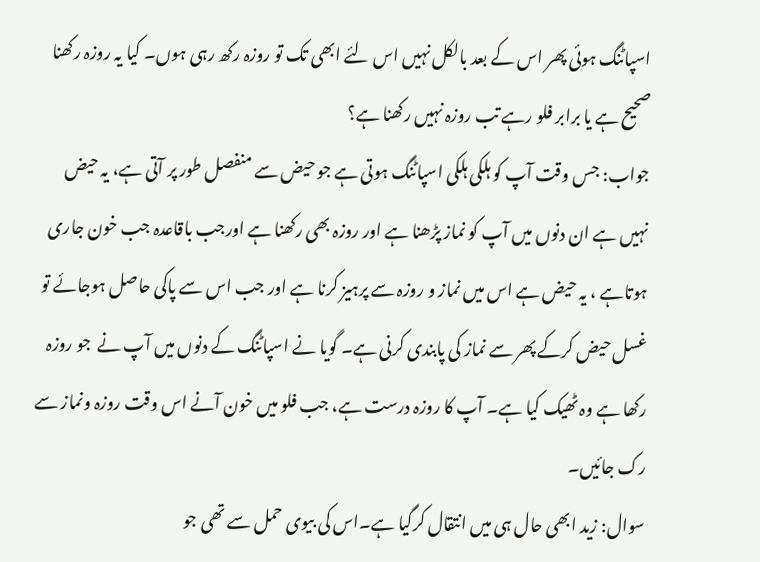اسپاٹنگ ہوئی پھر اس کے بعد بالکل نہیں اس لئے ابھی تک تو روزہ رکھ رہی ہوں۔ کیا یہ روزہ رکھنا صحیح ہے یا برابر فلو رہے تب روزہ نہیں رکھنا ہے؟
جواب: جس وقت آپ کو ہلکی ہلکی اسپاٹنگ ہوتی ہے جو حیض سے منفصل طور پر آتی ہے، یہ حیض نہیں ہے ان دنوں میں آپ کو نماز پڑھنا ہے اور روزہ بھی رکھنا ہے اورجب باقاعدہ جب خون جاری ہوتاہے ، یہ حیض ہے اس میں نماز و روزہ سے پرہیز کرنا ہے اور جب اس سے پاکی حاصل ہوجائے تو غسل حیض کرکے پھر سے نماز کی پابندی کرنی ہے۔ گویا نے اسپاٹنگ کے دنوں میں آپ نے  جو روزہ رکھا ہے وہ ٹھیک کیا ہے۔ آپ کا روزہ درست ہے، جب فلو میں خون آنے اس وقت روزہ ونماز سے رک جائیں۔
سوال: زید ابھی حال ہی میں انتقال کرگیا ہے۔اس کی بیوی حمل سے تھی جو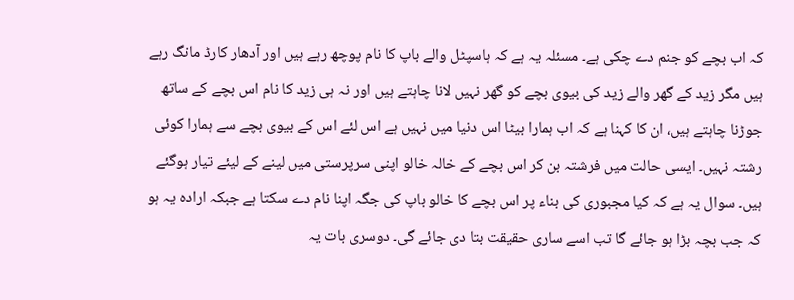کہ اب بچے کو جنم دے چکی ہے۔ مسئلہ یہ ہے کہ ہاسپٹل والے باپ کا نام پوچھ رہے ہیں اور آدھار کارڈ مانگ رہے ہیں مگر زید کے گھر والے زید کی بیوی بچے کو گھر نہیں لانا چاہتے ہیں اور نہ ہی زید کا نام اس بچے کے ساتھ جوڑنا چاہتے ہیں، ان کا کہنا ہے کہ اب ہمارا بیٹا اس دنیا میں نہیں ہے اس لئے اس کے بیوی بچے سے ہمارا کوئی رشتہ نہیں۔ ایسی حالت میں فرشتہ بن کر اس بچے کے خالہ خالو اپنی سرپرستی میں لینے کے لیئے تیار ہوگئے ہیں۔ سوال یہ ہے کہ کیا مجبوری کی بناء پر اس بچے کا خالو باپ کی جگہ اپنا نام دے سکتا ہے جبکہ ارادہ یہ ہو کہ جب بچہ بڑا ہو جائے گا تب اسے ساری حقیقت بتا دی جائے گی۔ دوسری بات یہ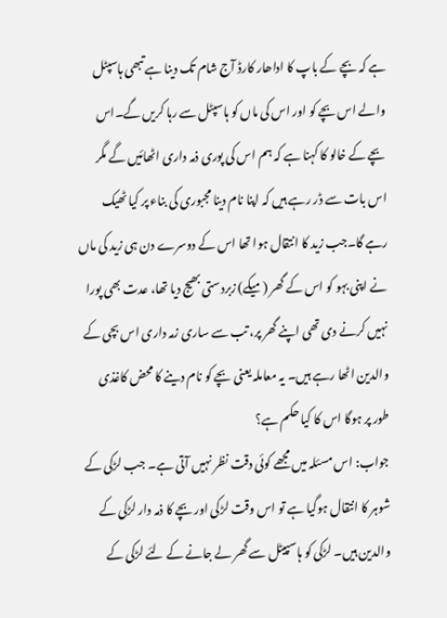ہے کہ بچے کے باپ کا اداھار کارڈ آج شام تک دینا ہے تبھی ہاسپٹل والے اس بچے کو اور اس کی ماں کو ہاسپٹل سے رہا کریں گے۔اس بچے کے خالو کا کہنا ہے کہ ہم اس کی پوری ذمہ داری اٹھائیں گے مگر اس بات سے ڈر رہے ہیں کہ اپنا نام دینا مجبوری کی بناء پر کیا ٹھیک رہے گا۔جب زید کا انتقال ہوا تھا اس کے دوسرے دن ہی زید کی ماں نے اپنی بہو کو اس کے گھر (میکے) زبردستی بھیج دیا تھا، عدت بھی پورا نہیں کرنے دی تھی اپنے گھر پر، تب سے ساری زمہ داری اس بچی کے والدین اٹھا رہے ہیں۔ یہ معاملہ یعنی بچے کو نام دینے کا محض کاغذی طور پر ہوگا اس کا کیا حکم ہے؟
جواب: اس مسئلہ میں مجھے کوئی دقت نظر نہیں آتی ہے۔ جب لڑکی کے شوہر کا انتقال ہوگیا ہے تو اس وقت لڑکی اور بچے کا ذمہ دار لڑکی کے والدین ہیں۔ لڑکی کو ہاسپیٹل سے گھر لے جانے کے لئے لڑکی کے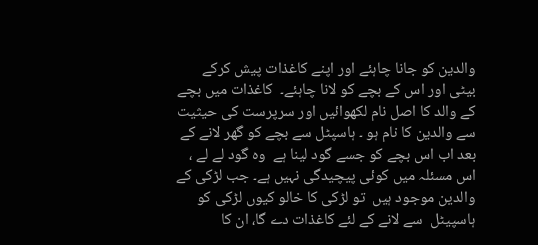والدین کو جانا چاہئے اور اپنے کاغذات پیش کرکے بیٹی اور اس کے بچے کو لانا چاہئے۔  کاغذات میں بچے کے والد کا اصل نام لکھوائیں اور سرپرست کی حیثیت سے والدین کا نام ہو ۔ ہاسپٹل سے بچے کو گھر لانے کے بعد اب اس بچے کو جسے گود لینا ہے  وہ گود لے لے ، اس مسئلہ میں کوئی پیچیدگی نہیں ہے۔ جب لڑکی کے والدین موجود ہیں  تو لڑکی کا خالو کیوں لڑکی کو ہاسپیٹل  سے لانے کے لئے کاغذات دے گا، ان کا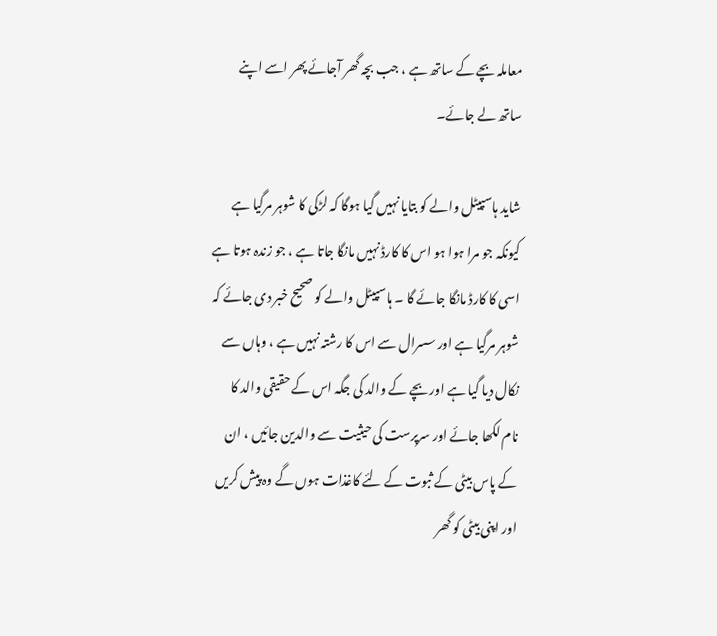معاملہ بچے کے ساتھ ہے ، جب بچہ گھر آجائے پھر اسے اپنے ساتھ لے جائے۔

شاید ہاسپیٹل والے کو بتایا نہیں گیا ہوگا کہ لڑکی کا شوہر مرگیا ہے کیونکہ جو مرا ہوا ہو اس کا کارڈ نہیں مانگا جاتا ہے ، جو زندہ ہوتا ہے اسی کا کارڈ مانگا جائے گا ۔ ہاسپیٹل والے کو صحیح خبر دی جائے کہ شوہر مرگیا ہے اور سسرال سے اس کا رشتہ نہیں ہے ، وہاں سے نکال دیا گیا ہے اور بچے کے والد کی جگہ اس کے حقیقی والد کا نام لکھا جائے اور سرپرست کی حیثیت سے والدین جائیں ، ان کے پاس بیٹی کے ثبوت کے لئے کاغذات ہوں گے وہ پیش کریں اور اپنی بیٹی کو گھر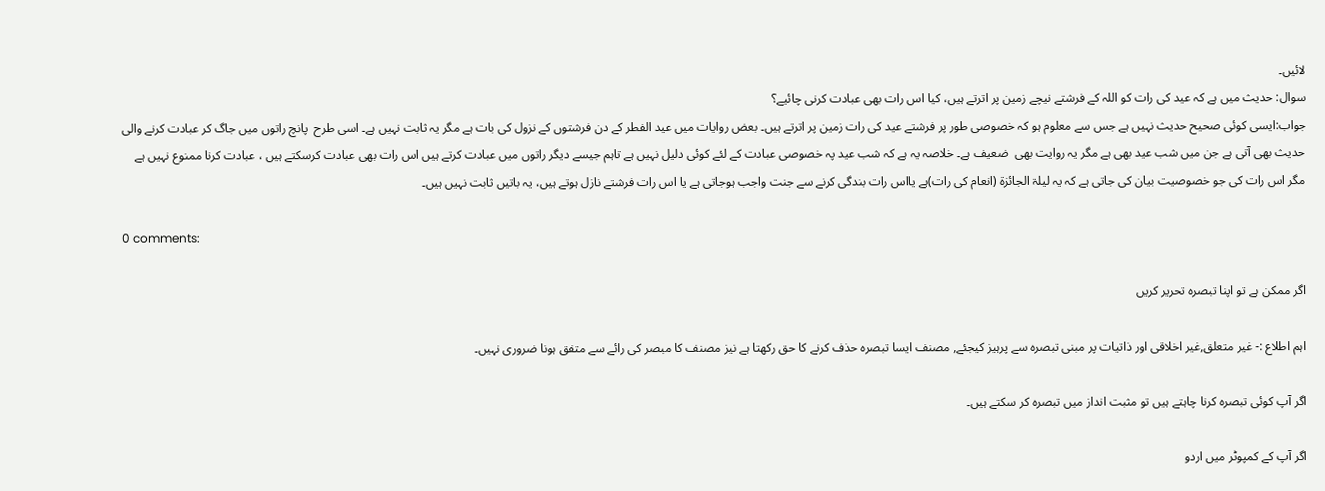لائیں۔
سوال: حدیث میں ہے کہ عید کی رات کو اللہ کے فرشتے نیچے زمین پر اترتے ہیں، کیا اس رات بھی عبادت کرنی چائیے؟
جواب:ایسی کوئی صحیح حدیث نہیں ہے جس سے معلوم ہو کہ خصوصی طور پر فرشتے عید کی رات زمین پر اترتے ہیں۔ بعض روایات میں عید الفطر کے دن فرشتوں کے نزول کی بات ہے مگر یہ ثابت نہیں ہے۔ اسی طرح  پانچ راتوں میں جاگ کر عبادت کرنے والی حدیث بھی آتی ہے جن میں شب عید بھی ہے مگر یہ روایت بھی  ضعیف ہے۔ خلاصہ یہ ہے کہ شب عید پہ خصوصی عبادت کے لئے کوئی دلیل نہیں ہے تاہم جیسے دیگر راتوں میں عبادت کرتے ہیں اس رات بھی عبادت کرسکتے ہیں ، عبادت کرنا ممنوع نہیں ہے مگر اس رات کی جو خصوصیت بیان کی جاتی ہے کہ یہ لیلۃ الجائزۃ (انعام کی رات)ہے یااس رات بندگی کرنے سے جنت واجب ہوجاتی ہے یا اس رات فرشتے نازل ہوتے ہیں، یہ باتیں ثابت نہیں ہیں۔

0 comments:

اگر ممکن ہے تو اپنا تبصرہ تحریر کریں

اہم اطلاع :- غیر متعلق,غیر اخلاقی اور ذاتیات پر مبنی تبصرہ سے پرہیز کیجئے, مصنف ایسا تبصرہ حذف کرنے کا حق رکھتا ہے نیز مصنف کا مبصر کی رائے سے متفق ہونا ضروری نہیں۔

اگر آپ کوئی تبصرہ کرنا چاہتے ہیں تو مثبت انداز میں تبصرہ کر سکتے ہیں۔

اگر آپ کے کمپوٹر میں اردو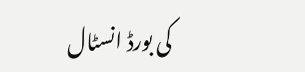کی بورڈ انسٹال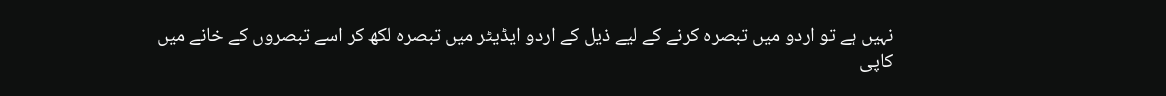نہیں ہے تو اردو میں تبصرہ کرنے کے لیے ذیل کے اردو ایڈیٹر میں تبصرہ لکھ کر اسے تبصروں کے خانے میں کاپی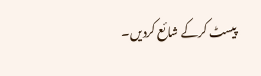پیسٹ کرکے شائع کردیں۔